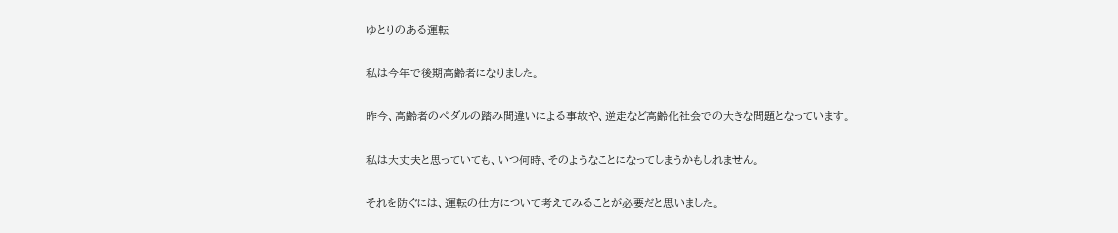ゆとりのある運転

私は今年で後期高齢者になりました。

昨今、高齢者のペダルの踏み間違いによる事故や、逆走など高齢化社会での大きな問題となっています。

私は大丈夫と思っていても、いつ何時、そのようなことになってしまうかもしれません。

それを防ぐには、運転の仕方について考えてみることが必要だと思いました。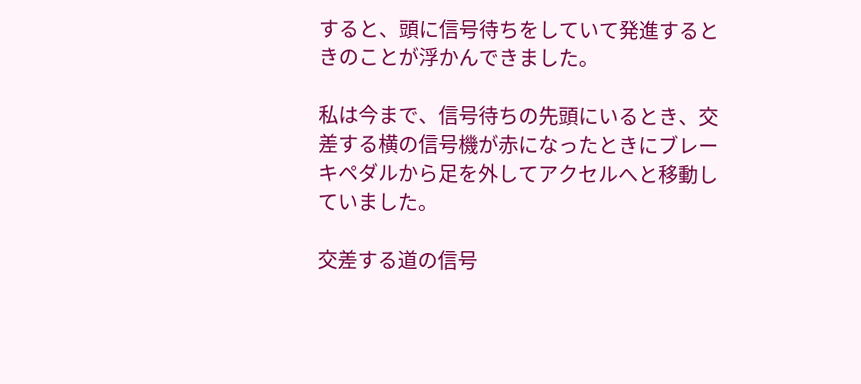すると、頭に信号待ちをしていて発進するときのことが浮かんできました。

私は今まで、信号待ちの先頭にいるとき、交差する横の信号機が赤になったときにブレーキペダルから足を外してアクセルへと移動していました。

交差する道の信号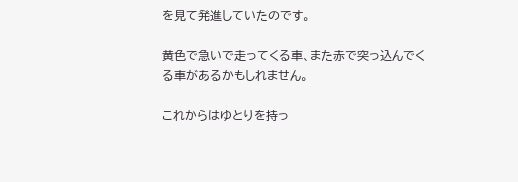を見て発進していたのです。

黄色で急いで走ってくる車、また赤で突っ込んでくる車があるかもしれません。

これからはゆとりを持っ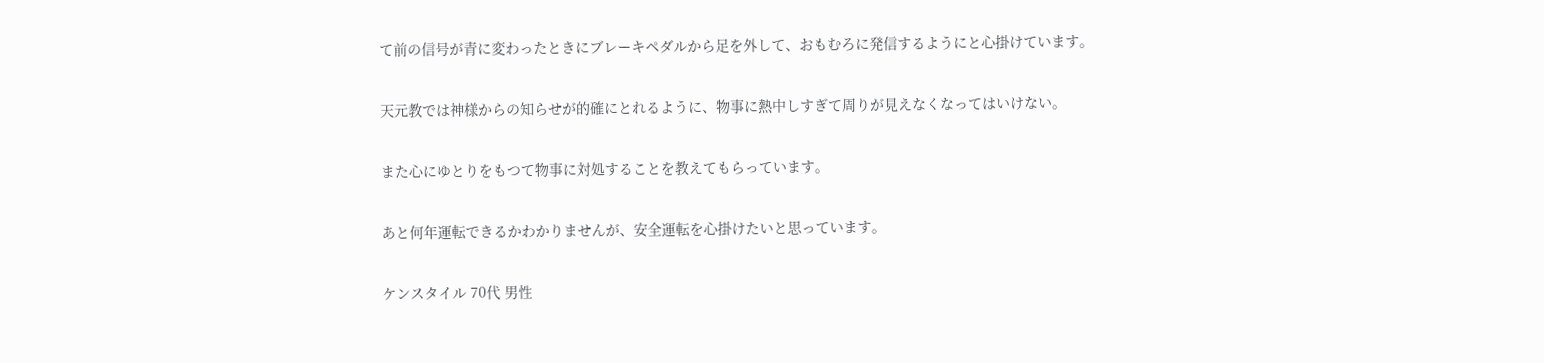て前の信号が青に変わったときにブレーキペダルから足を外して、おもむろに発信するようにと心掛けています。

天元教では神様からの知らせが的確にとれるように、物事に熱中しすぎて周りが見えなくなってはいけない。

また心にゆとりをもつて物事に対処することを教えてもらっています。

あと何年運転できるかわかりませんが、安全運転を心掛けたいと思っています。

ケンスタイル 70代 男性